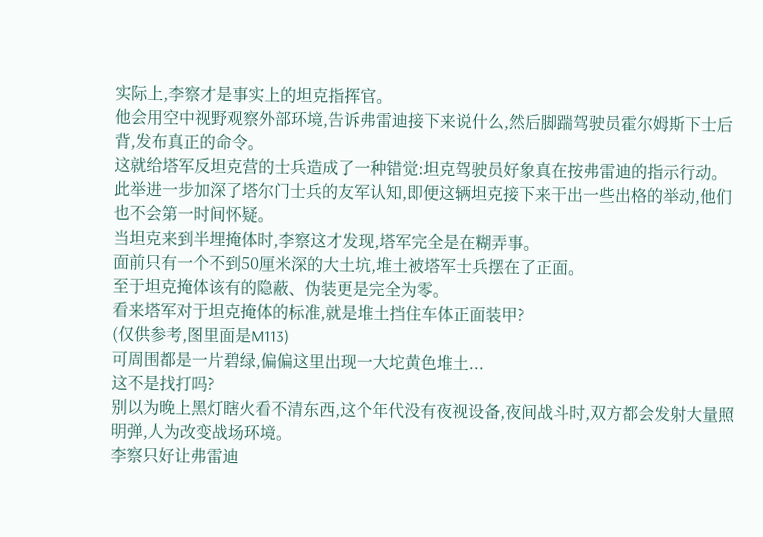实际上,李察才是事实上的坦克指挥官。
他会用空中视野观察外部环境,告诉弗雷迪接下来说什么,然后脚踹驾驶员霍尔姆斯下士后背,发布真正的命令。
这就给塔军反坦克营的士兵造成了一种错觉:坦克驾驶员好象真在按弗雷迪的指示行动。
此举进一步加深了塔尔门士兵的友军认知,即便这辆坦克接下来干出一些出格的举动,他们也不会第一时间怀疑。
当坦克来到半埋掩体时,李察这才发现,塔军完全是在糊弄事。
面前只有一个不到50厘米深的大土坑,堆土被塔军士兵摆在了正面。
至于坦克掩体该有的隐蔽、伪装更是完全为零。
看来塔军对于坦克掩体的标准,就是堆土挡住车体正面装甲?
(仅供参考,图里面是M113)
可周围都是一片碧绿,偏偏这里出现一大坨黄色堆土...
这不是找打吗?
别以为晚上黑灯瞎火看不清东西,这个年代没有夜视设备,夜间战斗时,双方都会发射大量照明弹,人为改变战场环境。
李察只好让弗雷迪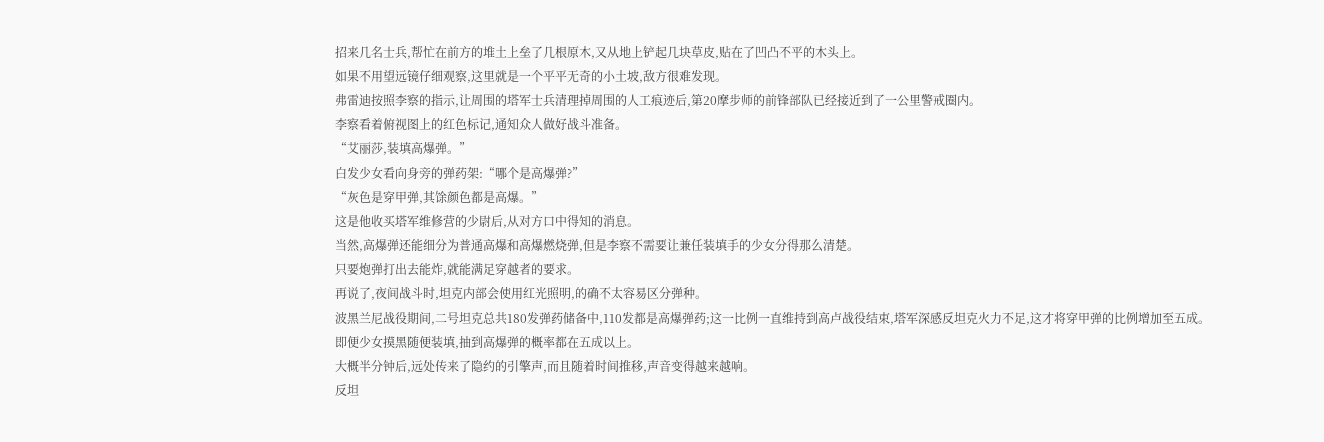招来几名士兵,帮忙在前方的堆土上垒了几根原木,又从地上铲起几块草皮,贴在了凹凸不平的木头上。
如果不用望远镜仔细观察,这里就是一个平平无奇的小土坡,敌方很难发现。
弗雷迪按照李察的指示,让周围的塔军士兵清理掉周围的人工痕迹后,第20摩步师的前锋部队已经接近到了一公里警戒圈内。
李察看着俯视图上的红色标记,通知众人做好战斗准备。
“艾丽莎,装填高爆弹。”
白发少女看向身旁的弹药架:“哪个是高爆弹?”
“灰色是穿甲弹,其馀颜色都是高爆。”
这是他收买塔军维修营的少尉后,从对方口中得知的消息。
当然,高爆弹还能细分为普通高爆和高爆燃烧弹,但是李察不需要让兼任装填手的少女分得那么清楚。
只要炮弹打出去能炸,就能满足穿越者的要求。
再说了,夜间战斗时,坦克内部会使用红光照明,的确不太容易区分弹种。
波黑兰尼战役期间,二号坦克总共180发弹药储备中,110发都是高爆弹药;这一比例一直维持到高卢战役结束,塔军深感反坦克火力不足,这才将穿甲弹的比例增加至五成。
即便少女摸黑随便装填,抽到高爆弹的概率都在五成以上。
大概半分钟后,远处传来了隐约的引擎声,而且随着时间推移,声音变得越来越响。
反坦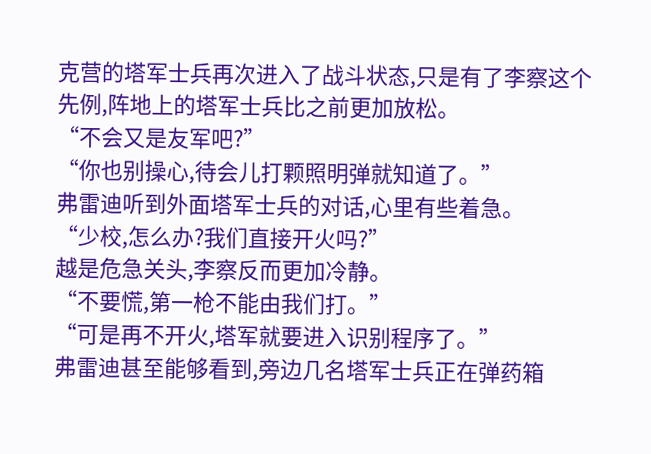克营的塔军士兵再次进入了战斗状态,只是有了李察这个先例,阵地上的塔军士兵比之前更加放松。
“不会又是友军吧?”
“你也别操心,待会儿打颗照明弹就知道了。”
弗雷迪听到外面塔军士兵的对话,心里有些着急。
“少校,怎么办?我们直接开火吗?”
越是危急关头,李察反而更加冷静。
“不要慌,第一枪不能由我们打。”
“可是再不开火,塔军就要进入识别程序了。”
弗雷迪甚至能够看到,旁边几名塔军士兵正在弹药箱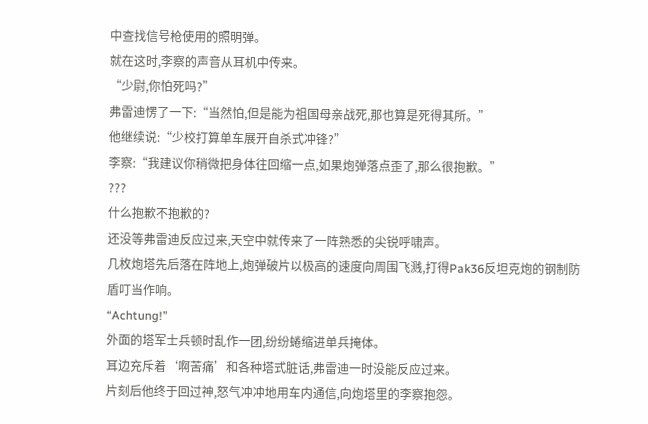中查找信号枪使用的照明弹。
就在这时,李察的声音从耳机中传来。
“少尉,你怕死吗?”
弗雷迪愣了一下:“当然怕,但是能为祖国母亲战死,那也算是死得其所。”
他继续说:“少校打算单车展开自杀式冲锋?”
李察:“我建议你稍微把身体往回缩一点,如果炮弹落点歪了,那么很抱歉。”
???
什么抱歉不抱歉的?
还没等弗雷迪反应过来,天空中就传来了一阵熟悉的尖锐呼啸声。
几枚炮塔先后落在阵地上,炮弹破片以极高的速度向周围飞溅,打得Pak36反坦克炮的钢制防盾叮当作响。
“Achtung!”
外面的塔军士兵顿时乱作一团,纷纷蜷缩进单兵掩体。
耳边充斥着‘啊苦痛’和各种塔式脏话,弗雷迪一时没能反应过来。
片刻后他终于回过神,怒气冲冲地用车内通信,向炮塔里的李察抱怨。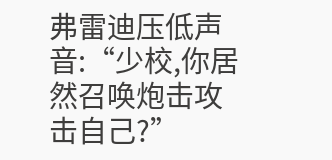弗雷迪压低声音:“少校,你居然召唤炮击攻击自己?”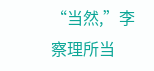“当然,”李察理所当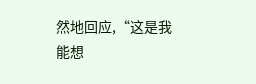然地回应,“这是我能想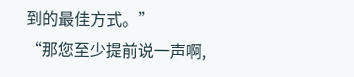到的最佳方式。”
“那您至少提前说一声啊,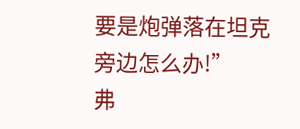要是炮弹落在坦克旁边怎么办!”
弗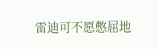雷迪可不愿憋屈地